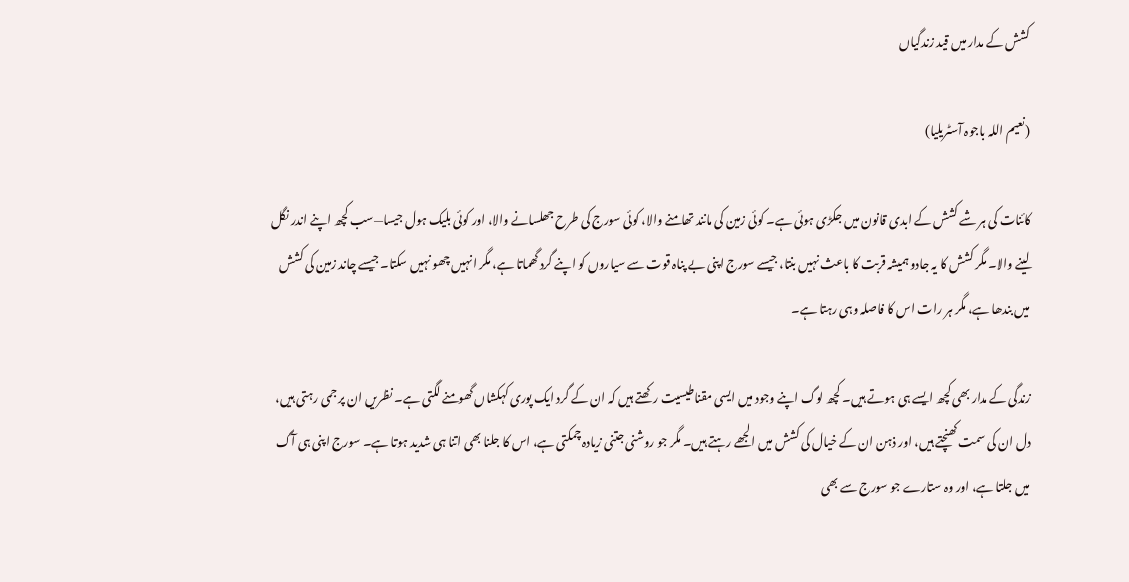کشش کے مدار میں قید زندگیاں

(نعیم اللہ باجوہ آسٹریلیا)

کائنات کی ہر شے کشش کے ابدی قانون میں جکڑی ہوئی ہے۔ کوئی زمین کی مانند تھامنے والا، کوئی سورج کی طرح جھلسانے والا، اور کوئی بلیک ہول جیسا—سب کچھ اپنے اندر نگل لینے والا۔ مگر کشش کا یہ جادو ہمیشہ قربت کا باعث نہیں بنتا، جیسے سورج اپنی بے پناہ قوت سے سیاروں کو اپنے گرد گھماتا ہے، مگر انہیں چھو نہیں سکتا۔ جیسے چاند زمین کی کشش میں بندھا ہے، مگر ہر رات اس کا فاصلہ وہی رہتا ہے۔

زندگی کے مدار بھی کچھ ایسے ہی ہوتے ہیں۔ کچھ لوگ اپنے وجود میں ایسی مقناطیسیت رکھتے ہیں کہ ان کے گرد ایک پوری کہکشاں گھومنے لگتی ہے۔ نظریں ان پر جمی رہتی ہیں، دل ان کی سمت کھنچتے ہیں، اور ذہن ان کے خیال کی کشش میں الجھے رہتے ہیں۔ مگر جو روشنی جتنی زیادہ چمکتی ہے، اس کا جلنا بھی اتنا ہی شدید ہوتا ہے۔ سورج اپنی ہی آگ میں جلتا ہے، اور وہ ستارے جو سورج سے بھی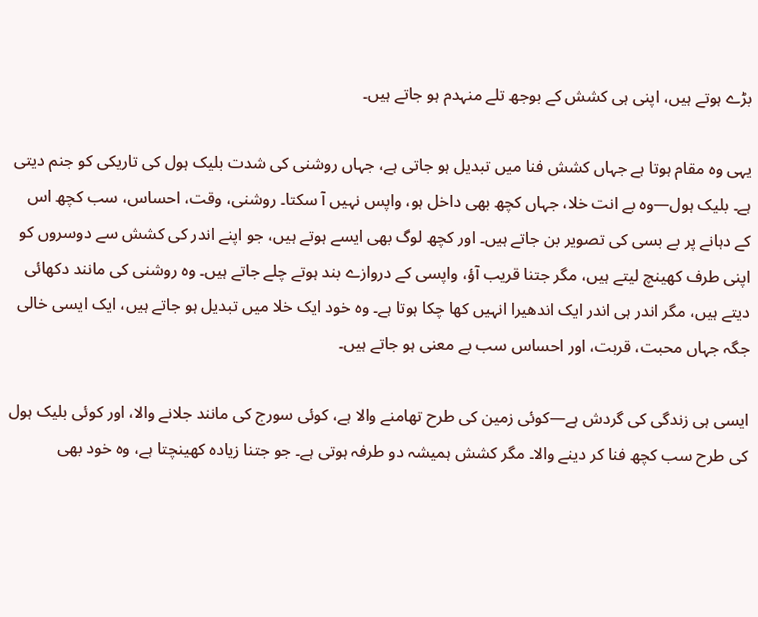بڑے ہوتے ہیں، اپنی ہی کشش کے بوجھ تلے منہدم ہو جاتے ہیں۔

یہی وہ مقام ہوتا ہے جہاں کشش فنا میں تبدیل ہو جاتی ہے، جہاں روشنی کی شدت بلیک ہول کی تاریکی کو جنم دیتی ہے۔ بلیک ہول—وہ بے انت خلا، جہاں کچھ بھی داخل ہو، واپس نہیں آ سکتا۔ روشنی، وقت، احساس، سب کچھ اس کے دہانے پر بے بسی کی تصویر بن جاتے ہیں۔ اور کچھ لوگ بھی ایسے ہوتے ہیں، جو اپنے اندر کی کشش سے دوسروں کو اپنی طرف کھینچ لیتے ہیں، مگر جتنا قریب آؤ، واپسی کے دروازے بند ہوتے چلے جاتے ہیں۔ وہ روشنی کی مانند دکھائی دیتے ہیں، مگر اندر ہی اندر ایک اندھیرا انہیں کھا چکا ہوتا ہے۔ وہ خود ایک خلا میں تبدیل ہو جاتے ہیں، ایک ایسی خالی جگہ جہاں محبت، قربت، اور احساس سب بے معنی ہو جاتے ہیں۔

ایسی ہی زندگی کی گردش ہے—کوئی زمین کی طرح تھامنے والا ہے، کوئی سورج کی مانند جلانے والا، اور کوئی بلیک ہول کی طرح سب کچھ فنا کر دینے والا۔ مگر کشش ہمیشہ دو طرفہ ہوتی ہے۔ جو جتنا زیادہ کھینچتا ہے، وہ خود بھی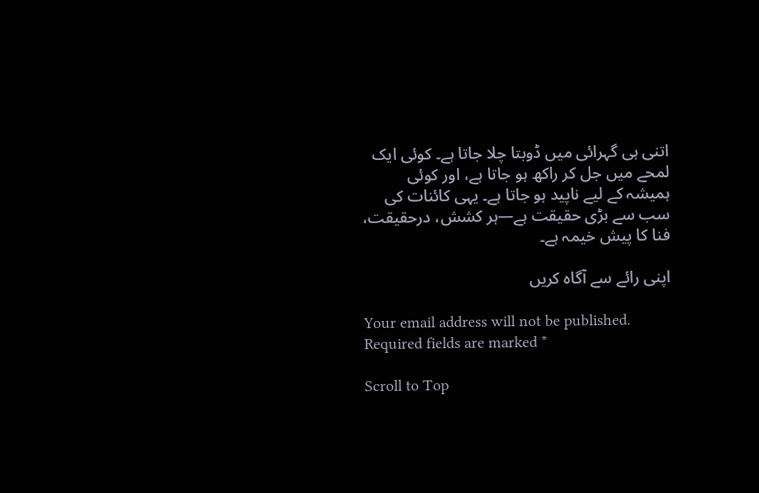اتنی ہی گہرائی میں ڈوبتا چلا جاتا ہے۔ کوئی ایک لمحے میں جل کر راکھ ہو جاتا ہے، اور کوئی ہمیشہ کے لیے ناپید ہو جاتا ہے۔ یہی کائنات کی سب سے بڑی حقیقت ہے—ہر کشش، درحقیقت، فنا کا پیش خیمہ ہے۔

اپنی رائے سے آگاہ کریں

Your email address will not be published. Required fields are marked *

Scroll to Top